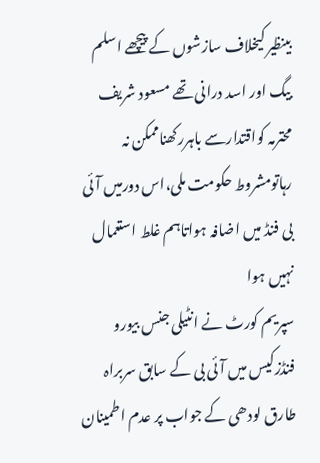بینظیر کیخلاف سازشوں کے پیچھے اسلم بیگ اور اسد درانی تھے مسعود شریف
محترمہ کواقتدارسے باہررکھناممکن نہ رہاتومشروط حکومت ملی،اس دورمیں آئی بی فنڈ میں اضافہ ہواتاہم غلط استعمال نہیں ہوا
سپریم کورٹ نے انٹیلی جنس بیورو فنڈزکیس میں آئی بی کے سابق سربراہ طارق لودھی کے جواب پر عدم اطمینان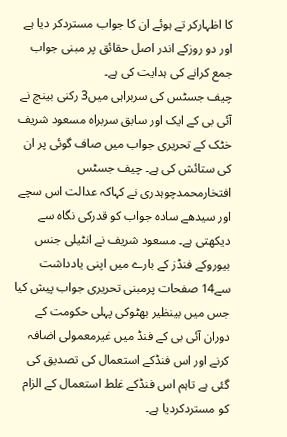کا اظہارکر تے ہوئے ان کا جواب مستردکر دیا ہے اور دو روزکے اندر اصل حقائق پر مبنی جواب جمع کرانے کی ہدایت کی ہے۔
چیف جسٹس کی سربراہی میں3 رکنی بینچ نے آئی بی کے ایک اور سابق سربراہ مسعود شریف خٹک کے تحریری جواب میں صاف گوئی پر ان کی ستائش کی ہے۔ چیف جسٹس افتخارمحمدچوہدری نے کہاکہ عدالت اس سچے اور سیدھے سادہ جواب کو قدرکی نگاہ سے دیکھتی ہے۔ مسعود شریف نے انٹیلی جنس بیوروکے فنڈز کے بارے میں اپنی یادداشت سے14 صفحات پرمبنی تحریری جواب پیش کیا جس میں بینظیر بھٹوکی پہلی حکومت کے دوران آئی بی کے فنڈ میں غیرمعمولی اضافہ کرنے اور اس فنڈکے استعمال کی تصدیق کی گئی ہے تاہم اس فنڈکے غلط استعمال کے الزام کو مستردکردیا ہے۔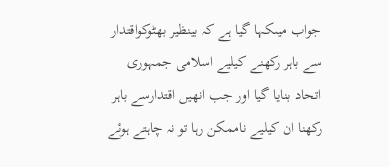جواب میںکہا گیا ہے کہ بینظیر بھٹوکواقتدار سے باہر رکھنے کیلیے اسلامی جمہوری اتحاد بنایا گیا اور جب انھیں اقتدارسے باہر رکھنا ان کیلیے ناممکن رہا تو نہ چاہتے ہوئے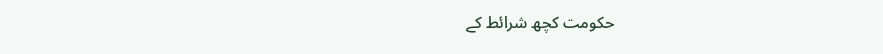حکومت کچھ شرائط کے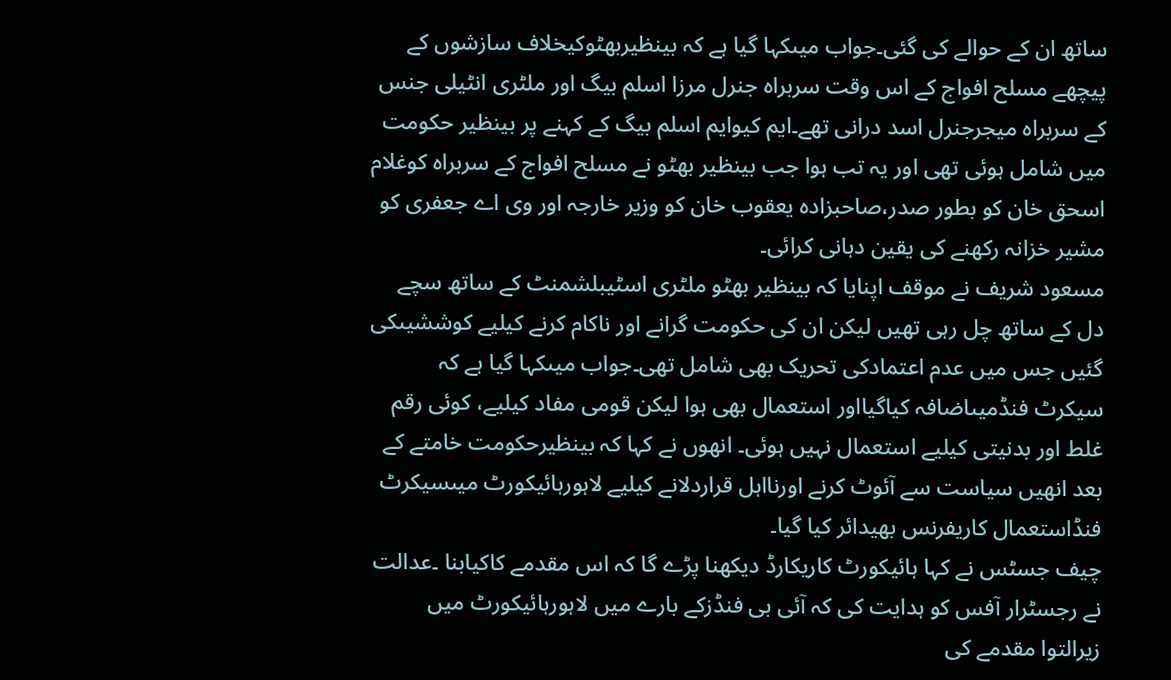ساتھ ان کے حوالے کی گئی۔جواب میںکہا گیا ہے کہ بینظیربھٹوکیخلاف سازشوں کے پیچھے مسلح افواج کے اس وقت سربراہ جنرل مرزا اسلم بیگ اور ملٹری انٹیلی جنس کے سربراہ میجرجنرل اسد درانی تھے۔ایم کیوایم اسلم بیگ کے کہنے پر بینظیر حکومت میں شامل ہوئی تھی اور یہ تب ہوا جب بینظیر بھٹو نے مسلح افواج کے سربراہ کوغلام اسحق خان کو بطور صدر،صاحبزادہ یعقوب خان کو وزیر خارجہ اور وی اے جعفری کو مشیر خزانہ رکھنے کی یقین دہانی کرائی۔
مسعود شریف نے موقف اپنایا کہ بینظیر بھٹو ملٹری اسٹیبلشمنٹ کے ساتھ سچے دل کے ساتھ چل رہی تھیں لیکن ان کی حکومت گرانے اور ناکام کرنے کیلیے کوششیںکی گئیں جس میں عدم اعتمادکی تحریک بھی شامل تھی۔جواب میںکہا گیا ہے کہ سیکرٹ فنڈمیںاضافہ کیاگیااور استعمال بھی ہوا لیکن قومی مفاد کیلیے، کوئی رقم غلط اور بدنیتی کیلیے استعمال نہیں ہوئی۔ انھوں نے کہا کہ بینظیرحکومت خامتے کے بعد انھیں سیاست سے آئوٹ کرنے اورنااہل قراردلانے کیلیے لاہورہائیکورٹ میںسیکرٹ فنڈاستعمال کاریفرنس بھیدائر کیا گیا۔
چیف جسٹس نے کہا ہائیکورٹ کاریکارڈ دیکھنا پڑے گا کہ اس مقدمے کاکیابنا ۔عدالت نے رجسٹرار آفس کو ہدایت کی کہ آئی بی فنڈزکے بارے میں لاہورہائیکورٹ میں زیرالتوا مقدمے کی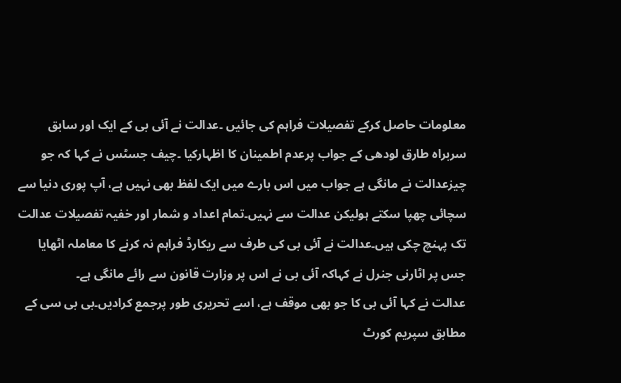معلومات حاصل کرکے تفصیلات فراہم کی جائیں ۔عدالت نے آئی بی کے ایک اور سابق سربراہ طارق لودھی کے جواب پرعدم اطمینان کا اظہارکیا ۔چیف جسٹس نے کہا کہ جو چیزعدالت نے مانگی ہے جواب میں اس بارے میں ایک لفظ بھی نہیں ہے، آپ پوری دنیا سے سچائی چھپا سکتے ہولیکن عدالت سے نہیں۔تمام اعداد و شمار اور خفیہ تفصیلات عدالت تک پہنچ چکی ہیں۔عدالت نے آئی بی کی طرف سے ریکارڈ فراہم نہ کرنے کا معاملہ اٹھایا جس پر اٹارنی جنرل نے کہاکہ آئی بی نے اس پر وزارت قانون سے رائے مانگی ہے۔
عدالت نے کہا آئی بی کا جو بھی موقف ہے، اسے تحریری طور پرجمع کرادیں۔بی بی سی کے مطابق سپریم کورٹ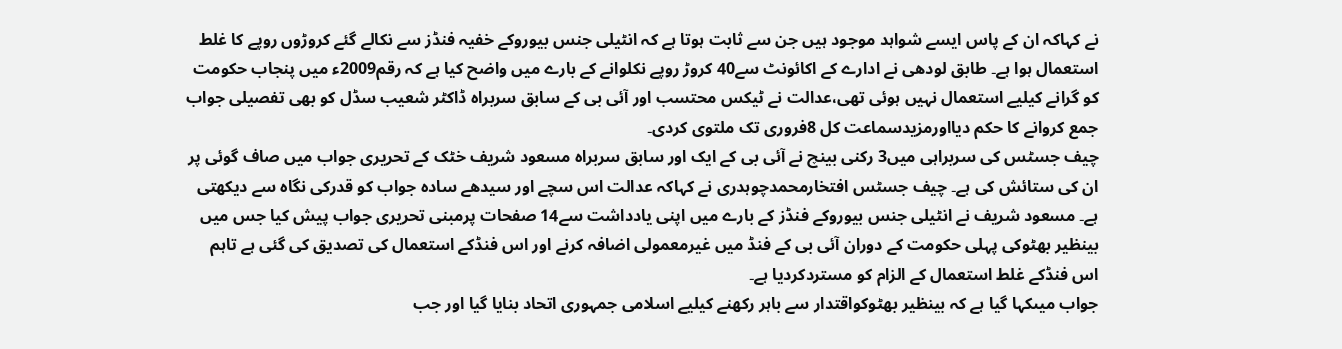نے کہاکہ ان کے پاس ایسے شواہد موجود ہیں جن سے ثابت ہوتا ہے کہ انٹیلی جنس بیوروکے خفیہ فنڈز سے نکالے گئے کروڑوں روپے کا غلط استعمال ہوا ہے۔ طابق لودھی نے ادارے کے اکائونٹ سے40 کروڑ روپے نکلوانے کے بارے میں واضح کیا ہے کہ رقم2009ء میں پنجاب حکومت کو گرانے کیلیے استعمال نہیں ہوئی تھی،عدالت نے ٹیکس محتسب اور آئی بی کے سابق سربراہ ڈاکٹر شعیب سڈل کو بھی تفصیلی جواب جمع کروانے کا حکم دیااورمزیدسماعت کل 8فروری تک ملتوی کردی۔
چیف جسٹس کی سربراہی میں3 رکنی بینچ نے آئی بی کے ایک اور سابق سربراہ مسعود شریف خٹک کے تحریری جواب میں صاف گوئی پر ان کی ستائش کی ہے۔ چیف جسٹس افتخارمحمدچوہدری نے کہاکہ عدالت اس سچے اور سیدھے سادہ جواب کو قدرکی نگاہ سے دیکھتی ہے۔ مسعود شریف نے انٹیلی جنس بیوروکے فنڈز کے بارے میں اپنی یادداشت سے14 صفحات پرمبنی تحریری جواب پیش کیا جس میں بینظیر بھٹوکی پہلی حکومت کے دوران آئی بی کے فنڈ میں غیرمعمولی اضافہ کرنے اور اس فنڈکے استعمال کی تصدیق کی گئی ہے تاہم اس فنڈکے غلط استعمال کے الزام کو مستردکردیا ہے۔
جواب میںکہا گیا ہے کہ بینظیر بھٹوکواقتدار سے باہر رکھنے کیلیے اسلامی جمہوری اتحاد بنایا گیا اور جب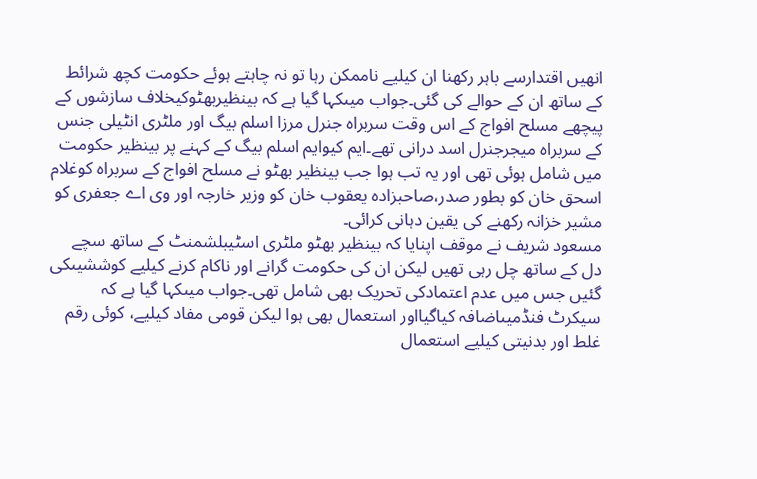انھیں اقتدارسے باہر رکھنا ان کیلیے ناممکن رہا تو نہ چاہتے ہوئے حکومت کچھ شرائط کے ساتھ ان کے حوالے کی گئی۔جواب میںکہا گیا ہے کہ بینظیربھٹوکیخلاف سازشوں کے پیچھے مسلح افواج کے اس وقت سربراہ جنرل مرزا اسلم بیگ اور ملٹری انٹیلی جنس کے سربراہ میجرجنرل اسد درانی تھے۔ایم کیوایم اسلم بیگ کے کہنے پر بینظیر حکومت میں شامل ہوئی تھی اور یہ تب ہوا جب بینظیر بھٹو نے مسلح افواج کے سربراہ کوغلام اسحق خان کو بطور صدر،صاحبزادہ یعقوب خان کو وزیر خارجہ اور وی اے جعفری کو مشیر خزانہ رکھنے کی یقین دہانی کرائی۔
مسعود شریف نے موقف اپنایا کہ بینظیر بھٹو ملٹری اسٹیبلشمنٹ کے ساتھ سچے دل کے ساتھ چل رہی تھیں لیکن ان کی حکومت گرانے اور ناکام کرنے کیلیے کوششیںکی گئیں جس میں عدم اعتمادکی تحریک بھی شامل تھی۔جواب میںکہا گیا ہے کہ سیکرٹ فنڈمیںاضافہ کیاگیااور استعمال بھی ہوا لیکن قومی مفاد کیلیے، کوئی رقم غلط اور بدنیتی کیلیے استعمال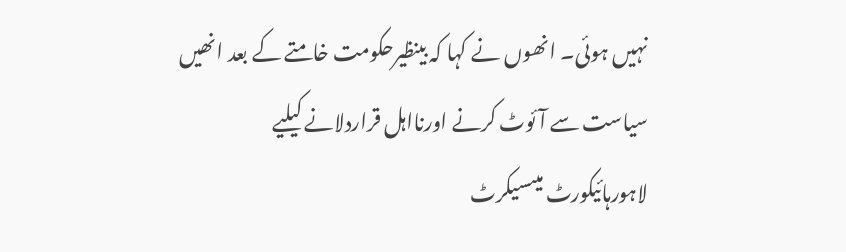نہیں ہوئی۔ انھوں نے کہا کہ بینظیرحکومت خامتے کے بعد انھیں سیاست سے آئوٹ کرنے اورنااہل قراردلانے کیلیے لاہورہائیکورٹ میںسیکرٹ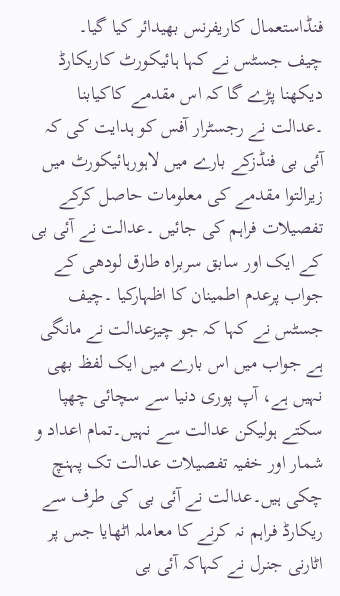فنڈاستعمال کاریفرنس بھیدائر کیا گیا۔
چیف جسٹس نے کہا ہائیکورٹ کاریکارڈ دیکھنا پڑے گا کہ اس مقدمے کاکیابنا ۔عدالت نے رجسٹرار آفس کو ہدایت کی کہ آئی بی فنڈزکے بارے میں لاہورہائیکورٹ میں زیرالتوا مقدمے کی معلومات حاصل کرکے تفصیلات فراہم کی جائیں ۔عدالت نے آئی بی کے ایک اور سابق سربراہ طارق لودھی کے جواب پرعدم اطمینان کا اظہارکیا ۔چیف جسٹس نے کہا کہ جو چیزعدالت نے مانگی ہے جواب میں اس بارے میں ایک لفظ بھی نہیں ہے، آپ پوری دنیا سے سچائی چھپا سکتے ہولیکن عدالت سے نہیں۔تمام اعداد و شمار اور خفیہ تفصیلات عدالت تک پہنچ چکی ہیں۔عدالت نے آئی بی کی طرف سے ریکارڈ فراہم نہ کرنے کا معاملہ اٹھایا جس پر اٹارنی جنرل نے کہاکہ آئی بی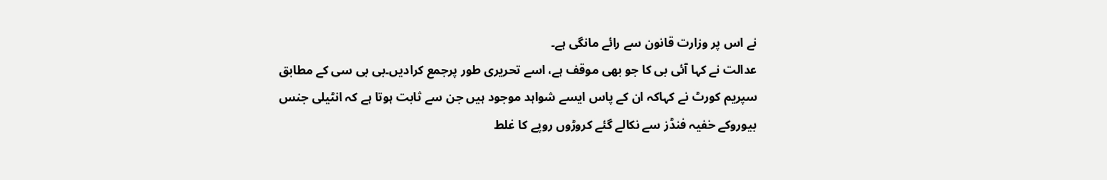نے اس پر وزارت قانون سے رائے مانگی ہے۔
عدالت نے کہا آئی بی کا جو بھی موقف ہے، اسے تحریری طور پرجمع کرادیں۔بی بی سی کے مطابق سپریم کورٹ نے کہاکہ ان کے پاس ایسے شواہد موجود ہیں جن سے ثابت ہوتا ہے کہ انٹیلی جنس بیوروکے خفیہ فنڈز سے نکالے گئے کروڑوں روپے کا غلط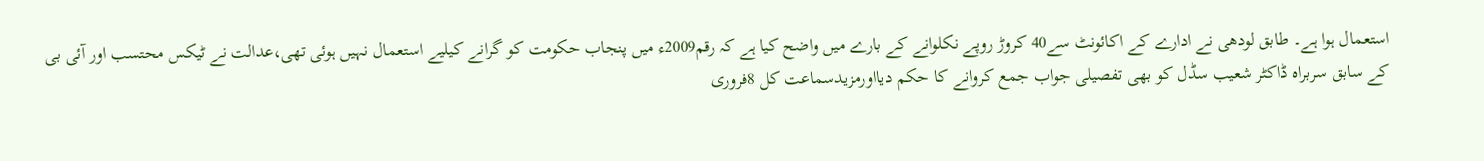استعمال ہوا ہے۔ طابق لودھی نے ادارے کے اکائونٹ سے40 کروڑ روپے نکلوانے کے بارے میں واضح کیا ہے کہ رقم2009ء میں پنجاب حکومت کو گرانے کیلیے استعمال نہیں ہوئی تھی،عدالت نے ٹیکس محتسب اور آئی بی کے سابق سربراہ ڈاکٹر شعیب سڈل کو بھی تفصیلی جواب جمع کروانے کا حکم دیااورمزیدسماعت کل 8فروری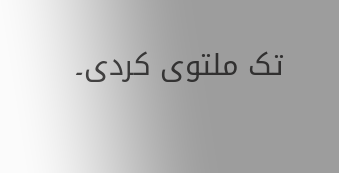تک ملتوی کردی۔